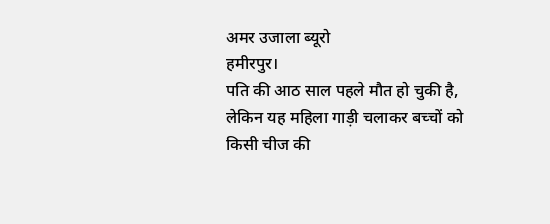अमर उजाला ब्यूरो
हमीरपुर।
पति की आठ साल पहले मौत हो चुकी है, लेकिन यह महिला गाड़ी चलाकर बच्चों को किसी चीज की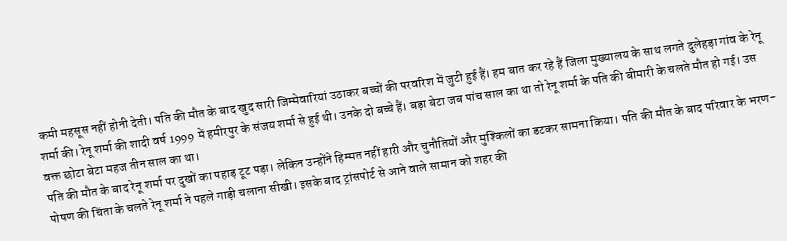कमी महसूस नहीं होनी देती। पति की मौत के बाद खुद सारी जिम्मेवारियां उठाकर बच्चों की परवरिश में जुटी हुई हैं। हम बात कर रहे हैं जिला मुख्यालय के साथ लगते दुलेहड़ा गांव के रेनू शर्मा की। रेनू शर्मा की शादी वर्ष 1999 में हमीरपुर के संजय शर्मा से हुई थी। उनके दो बच्चे हैं। बड़ा बेटा जब पांच साल का था तो रेनू शर्मा के पति की बीमारी के चलते मौत हो गई। उस वक्त छोटा बेटा महज तीन साल का था।
पति की मौत के बाद रेनू शर्मा पर दुखों का पहाड़ टूट पड़ा। लेकिन उन्होंने हिम्मत नहीं हारी और चुनौतियों और मुश्किलों का डटकर सामना किया। पति की मौत के बाद परिवार के भरण-पोषण की चिंता के चलते रेनू शर्मा ने पहले गाड़ी चलाना सीखी। इसके बाद ट्रांसपोर्ट से आने वाले सामान को शहर की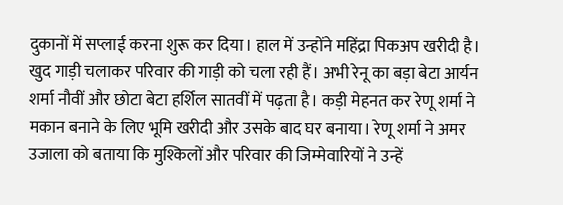दुकानों में सप्लाई करना शुरू कर दिया। हाल में उन्होंने महिंद्रा पिकअप खरीदी है। खुद गाड़ी चलाकर परिवार की गाड़ी को चला रही हैं। अभी रेनू का बड़ा बेटा आर्यन शर्मा नौवीं और छोटा बेटा हर्शिल सातवीं में पढ़ता है। कड़ी मेहनत कर रेणू शर्मा ने मकान बनाने के लिए भूमि खरीदी और उसके बाद घर बनाया। रेणू शर्मा ने अमर उजाला को बताया कि मुश्किलों और परिवार की जिम्मेवारियों ने उन्हें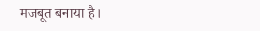मजबूत बनाया है।